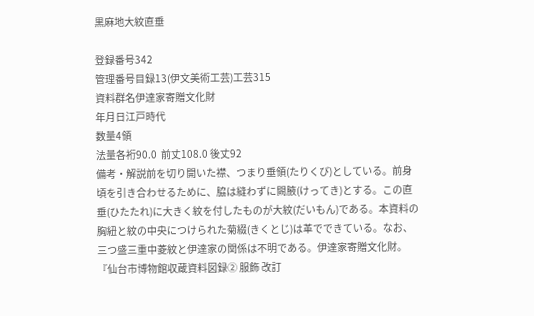黒麻地大紋直垂

登録番号342
管理番号目録13(伊文美術工芸)工芸315
資料群名伊達家寄贈文化財
年月日江戸時代
数量4領
法量各裄90.0  前丈108.0 後丈92
備考・解説前を切り開いた襟、つまり垂領(たりくび)としている。前身頃を引き合わせるために、脇は縫わずに闕腋(けってき)とする。この直垂(ひたたれ)に大きく紋を付したものが大紋(だいもん)である。本資料の胸紐と紋の中央につけられた菊綴(きくとじ)は革でできている。なお、三つ盛三重中菱紋と伊達家の関係は不明である。伊達家寄贈文化財。『仙台市博物館収蔵資料図録② 服飾 改訂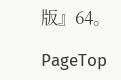版』64。

PageTop